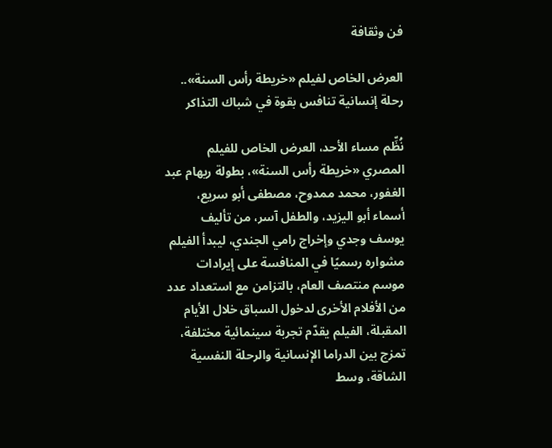فن وثقافة

العرض الخاص لفيلم «خريطة رأس السنة».. رحلة إنسانية تنافس بقوة في شباك التذاكر

نُظِّم مساء الأحد، العرض الخاص للفيلم المصري «خريطة رأس السنة»، بطولة ريهام عبد الغفور، محمد ممدوح، مصطفى أبو سريع، أسماء أبو اليزيد، والطفل آسر، من تأليف يوسف وجدي وإخراج رامي الجندي، ليبدأ الفيلم مشواره رسميًا في المنافسة على إيرادات موسم منتصف العام، بالتزامن مع استعداد عدد من الأفلام الأخرى لدخول السباق خلال الأيام المقبلة، الفيلم يقدّم تجربة سينمائية مختلفة، تمزج بين الدراما الإنسانية والرحلة النفسية الشاقة، وسط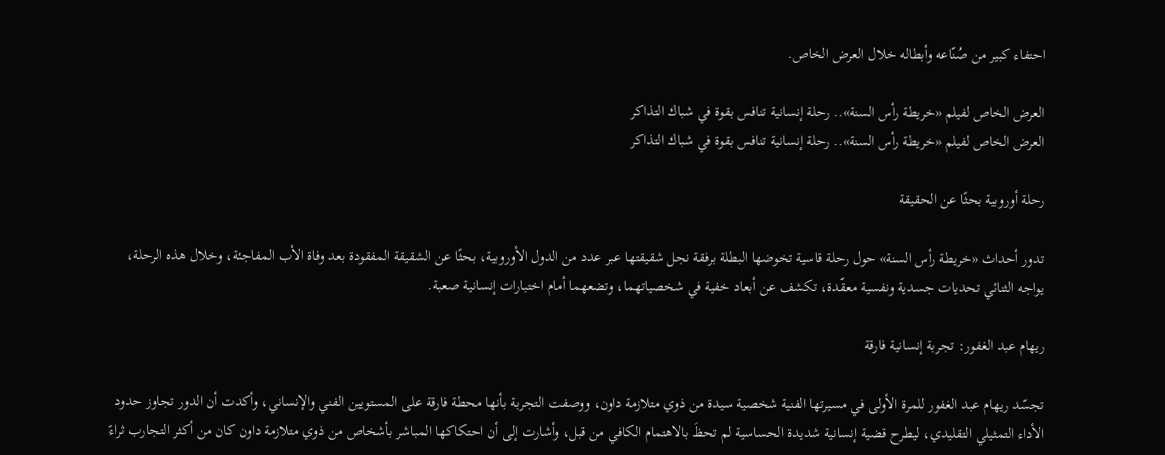احتفاء كبير من صُنّاعه وأبطاله خلال العرض الخاص.

العرض الخاص لفيلم «خريطة رأس السنة».. رحلة إنسانية تنافس بقوة في شباك التذاكر
العرض الخاص لفيلم «خريطة رأس السنة».. رحلة إنسانية تنافس بقوة في شباك التذاكر

رحلة أوروبية بحثًا عن الحقيقة

تدور أحداث «خريطة رأس السنة» حول رحلة قاسية تخوضها البطلة برفقة نجل شقيقتها عبر عدد من الدول الأوروبية، بحثًا عن الشقيقة المفقودة بعد وفاة الأب المفاجئة، وخلال هذه الرحلة، يواجه الثنائي تحديات جسدية ونفسية معقّدة، تكشف عن أبعاد خفية في شخصياتهما، وتضعهما أمام اختبارات إنسانية صعبة.

ريهام عبد الغفور: تجربة إنسانية فارقة

تجسّد ريهام عبد الغفور للمرة الأولى في مسيرتها الفنية شخصية سيدة من ذوي متلازمة داون، ووصفت التجربة بأنها محطة فارقة على المستويين الفني والإنساني، وأكدت أن الدور تجاوز حدود الأداء التمثيلي التقليدي، ليطرح قضية إنسانية شديدة الحساسية لم تحظَ بالاهتمام الكافي من قبل، وأشارت إلى أن احتكاكها المباشر بأشخاص من ذوي متلازمة داون كان من أكثر التجارب ثراءً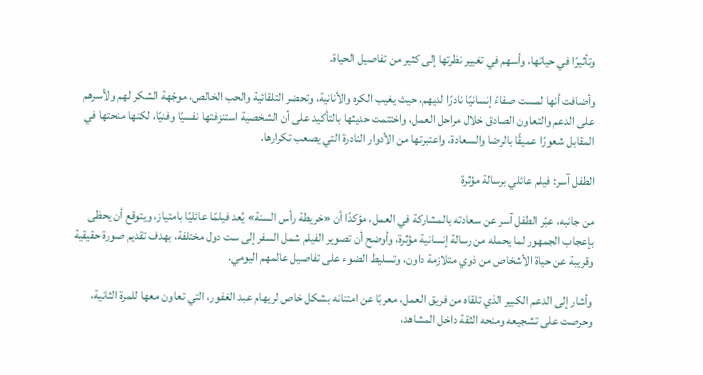وتأثيرًا في حياتها، وأسهم في تغيير نظرتها إلى كثير من تفاصيل الحياة.

وأضافت أنها لمست صفاءً إنسانيًا نادرًا لديهم، حيث يغيب الكره والأنانية، وتحضر التلقائية والحب الخالص، موجّهة الشكر لهم ولأسرهم على الدعم والتعاون الصادق خلال مراحل العمل، واختتمت حديثها بالتأكيد على أن الشخصية استنزفتها نفسيًا وفنيًا، لكنها منحتها في المقابل شعورًا عميقًا بالرضا والسعادة، واعتبرتها من الأدوار النادرة التي يصعب تكرارها.

الطفل آسر: فيلم عائلي برسالة مؤثرة

من جانبه، عبّر الطفل آسر عن سعادته بالمشاركة في العمل، مؤكدًا أن «خريطة رأس السنة» يُعد فيلمًا عائليًا بامتياز، ويتوقع أن يحظى بإعجاب الجمهور لما يحمله من رسالة إنسانية مؤثرة، وأوضح أن تصوير الفيلم شمل السفر إلى ست دول مختلفة، بهدف تقديم صورة حقيقية وقريبة عن حياة الأشخاص من ذوي متلازمة داون، وتسليط الضوء على تفاصيل عالمهم اليومي.

وأشار إلى الدعم الكبير الذي تلقاه من فريق العمل، معربًا عن امتنانه بشكل خاص لريهام عبد الغفور، التي تعاون معها للمرة الثانية، وحرصت على تشجيعه ومنحه الثقة داخل المشاهد،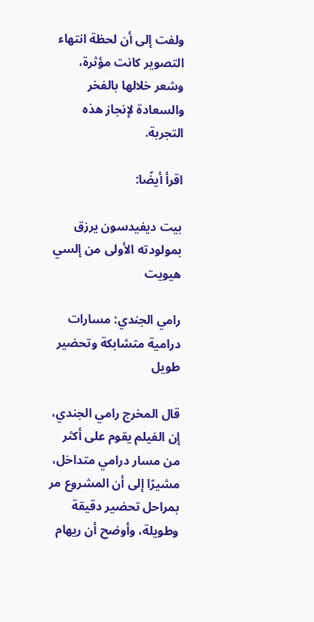ولفت إلى أن لحظة انتهاء التصوير كانت مؤثرة، وشعر خلالها بالفخر والسعادة لإنجاز هذه التجربة.

اقرأ أيضًا:

بيت ديفيدسون يرزق بمولودته الأولى من إلسي هيويت

رامي الجندي: مسارات درامية متشابكة وتحضير طويل

قال المخرج رامي الجندي، إن الفيلم يقوم على أكثر من مسار درامي متداخل، مشيرًا إلى أن المشروع مر بمراحل تحضير دقيقة وطويلة، وأوضح أن ريهام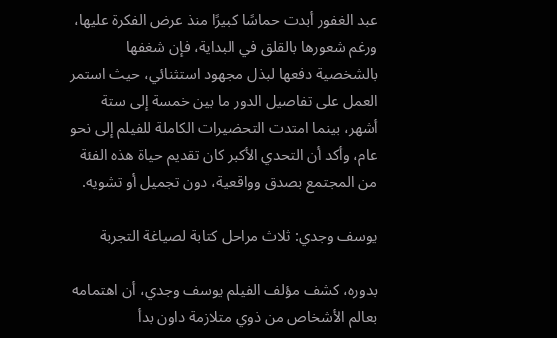عبد الغفور أبدت حماسًا كبيرًا منذ عرض الفكرة عليها، ورغم شعورها بالقلق في البداية، فإن شغفها بالشخصية دفعها لبذل مجهود استثنائي، حيث استمر العمل على تفاصيل الدور ما بين خمسة إلى ستة أشهر، بينما امتدت التحضيرات الكاملة للفيلم إلى نحو عام، وأكد أن التحدي الأكبر كان تقديم حياة هذه الفئة من المجتمع بصدق وواقعية، دون تجميل أو تشويه.

يوسف وجدي: ثلاث مراحل كتابة لصياغة التجربة

بدوره، كشف مؤلف الفيلم يوسف وجدي، أن اهتمامه بعالم الأشخاص من ذوي متلازمة داون بدأ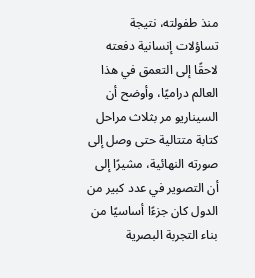منذ طفولته، نتيجة تساؤلات إنسانية دفعته لاحقًا إلى التعمق في هذا العالم دراميًا، وأوضح أن السيناريو مر بثلاث مراحل كتابة متتالية حتى وصل إلى صورته النهائية، مشيرًا إلى أن التصوير في عدد كبير من الدول كان جزءًا أساسيًا من بناء التجربة البصرية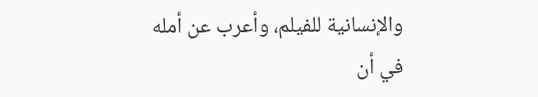والإنسانية للفيلم، وأعرب عن أمله في أن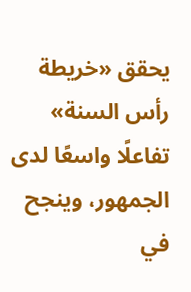يحقق «خريطة رأس السنة» تفاعلًا واسعًا لدى الجمهور، وينجح في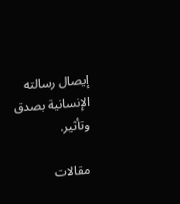إيصال رسالته الإنسانية بصدق وتأثير.

مقالات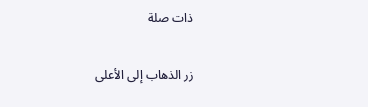ذات صلة

زر الذهاب إلى الأعلى